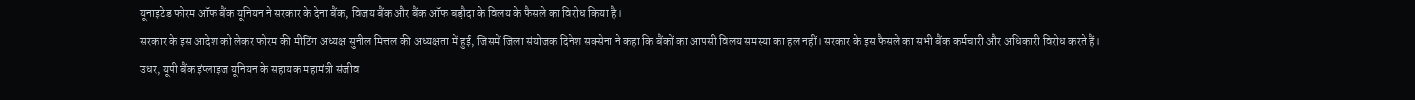यूनाइटेड फोरम ऑफ बैंक यूनियन ने सरकार के देना बैंक, विजय बैंक और बैंक ऑफ बड़ौदा के विलय के फैसले का विरोध किया है।
सरकार के इस आदेश को लेकर फोरम की मीटिंग अध्यक्ष सुनील मित्तल की अध्यक्षता में हुई, जिसमें जिला संयोजक दिनेश सक्सेना ने कहा कि बैंकों का आपसी विलय समस्या का हल नहीं। सरकार के इस फैसले का सभी बैंक कर्मचारी और अधिकारी विरोध करते हैं।
उधर, यूपी बैंक इंप्लाइज यूनियन के सहायक महामंत्री संजीव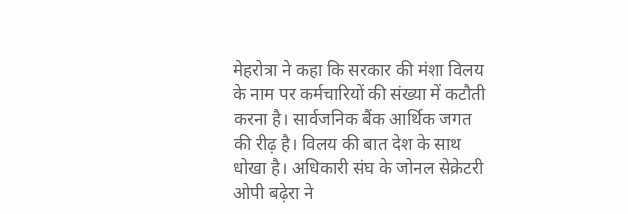मेहरोत्रा ने कहा कि सरकार की मंशा विलय के नाम पर कर्मचारियों की संख्या में कटौती करना है। सार्वजनिक बैंक आर्थिक जगत की रीढ़ है। विलय की बात देश के साथ धोखा है। अधिकारी संघ के जोनल सेक्रेटरी ओपी बढ़ेरा ने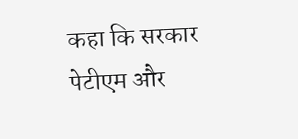कहा कि सरकार पेटीएम और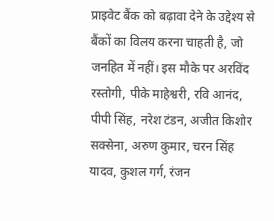प्राइवेट बैंक को बढ़ावा देने के उद्देश्य से बैंकों का विलय करना चाहती है, जो जनहित में नहीं। इस मौके पर अरविंद रस्तोगी, पीके माहेश्वरी, रवि आनंद, पीपी सिंह, नरेश टंडन, अजीत किशोर सक्सेना, अरुण कुमार, चरन सिंह यादव, कुशल गर्ग, रंजन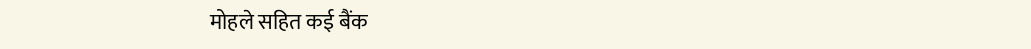मोहले सहित कई बैंक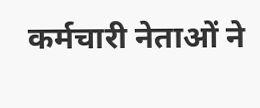कर्मचारी नेताओं ने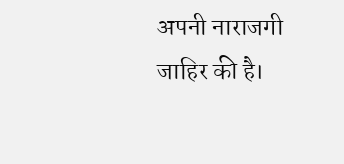अपनी नाराजगी जाहिर की है।